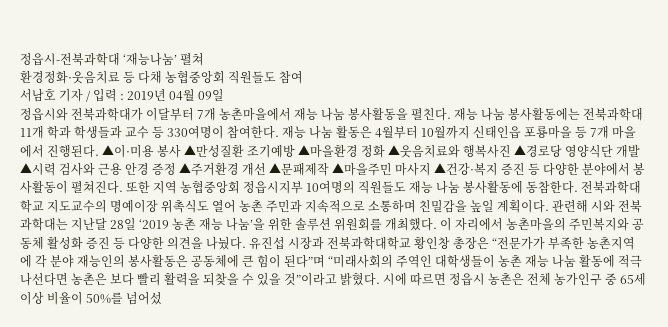정읍시-전북과학대 ‘재능나눔’ 펼쳐
환경정화·웃음치료 등 다채 농협중앙회 직원들도 참여
서남호 기자 / 입력 : 2019년 04월 09일
정읍시와 전북과학대가 이달부터 7개 농촌마을에서 재능 나눔 봉사활동을 펼친다. 재능 나눔 봉사활동에는 전북과학대 11개 학과 학생들과 교수 등 330여명이 참여한다. 재능 나눔 활동은 4월부터 10월까지 신태인읍 포룡마을 등 7개 마을에서 진행된다. ▲이·미용 봉사 ▲만성질환 조기예방 ▲마을환경 정화 ▲웃음치료와 행복사진 ▲경로당 영양식단 개발 ▲시력 검사와 근용 안경 증정 ▲주거환경 개선 ▲문패제작 ▲마을주민 마사지 ▲건강·복지 증진 등 다양한 분야에서 봉사활동이 펼쳐진다. 또한 지역 농협중앙회 정읍시지부 10여명의 직원들도 재능 나눔 봉사활동에 동참한다. 전북과학대학교 지도교수의 명예이장 위촉식도 열어 농촌 주민과 지속적으로 소통하며 친밀감을 높일 계획이다. 관련해 시와 전북과학대는 지난달 28일 ‘2019 농촌 재능 나눔’을 위한 솔루션 위원회를 개최했다. 이 자리에서 농촌마을의 주민복지와 공동체 활성화 증진 등 다양한 의견을 나눴다. 유진섭 시장과 전북과학대학교 황인창 총장은 “전문가가 부족한 농촌지역에 각 분야 재능인의 봉사활동은 공동체에 큰 힘이 된다”며 “미래사회의 주역인 대학생들이 농촌 재능 나눔 활동에 적극 나선다면 농촌은 보다 빨리 활력을 되찾을 수 있을 것”이라고 밝혔다. 시에 따르면 정읍시 농촌은 전체 농가인구 중 65세 이상 비율이 50%를 넘어섰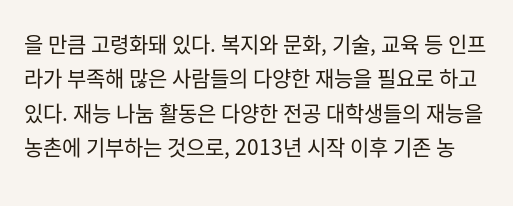을 만큼 고령화돼 있다. 복지와 문화, 기술, 교육 등 인프라가 부족해 많은 사람들의 다양한 재능을 필요로 하고 있다. 재능 나눔 활동은 다양한 전공 대학생들의 재능을 농촌에 기부하는 것으로, 2013년 시작 이후 기존 농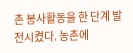촌 봉사활동을 한 단계 발전시켰다. 농촌에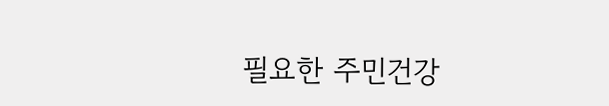필요한 주민건강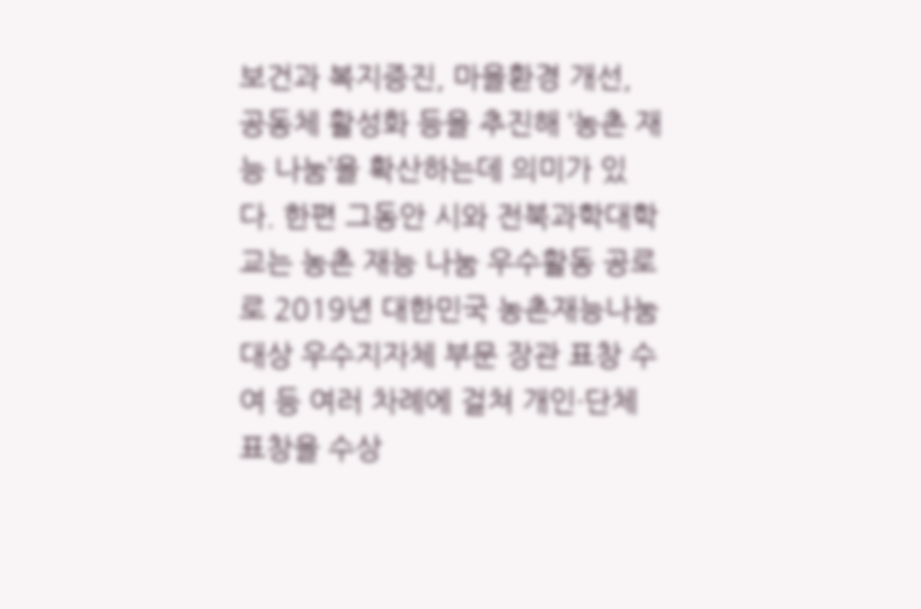보건과 복지증진, 마을환경 개선, 공동체 활성화 등을 추진해 ‘농촌 재능 나눔’을 확산하는데 의미가 있다. 한편 그동안 시와 전북과학대학교는 농촌 재능 나눔 우수활동 공로로 2019년 대한민국 농촌재능나눔 대상 우수지자체 부문 장관 표창 수여 등 여러 차례에 걸쳐 개인·단체 표창을 수상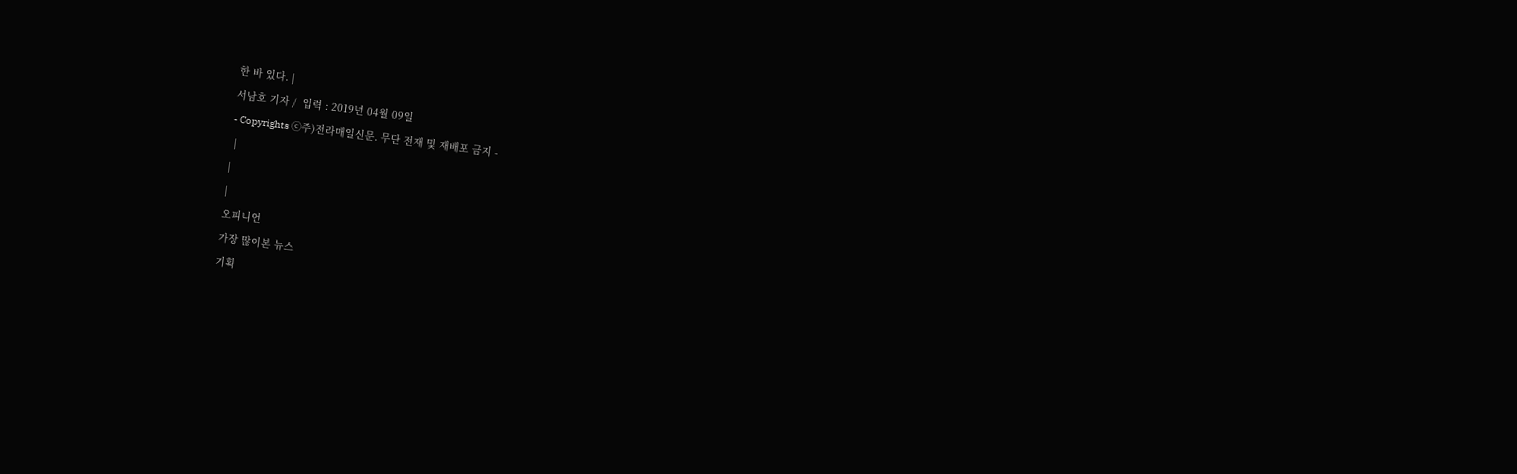한 바 있다. |
서남호 기자 /  입력 : 2019년 04월 09일
- Copyrights ⓒ주)전라매일신문. 무단 전재 및 재배포 금지 -
 |
|
|
오피니언
가장 많이본 뉴스
기획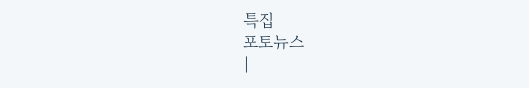특집
포토뉴스
|